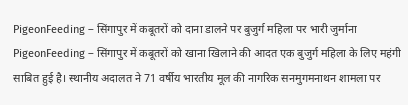PigeonFeeding – सिंगापुर में कबूतरों को दाना डालने पर बुजुर्ग महिला पर भारी जुर्माना
PigeonFeeding – सिंगापुर में कबूतरों को खाना खिलाने की आदत एक बुजुर्ग महिला के लिए महंगी साबित हुई है। स्थानीय अदालत ने 71 वर्षीय भारतीय मूल की नागरिक सनमुगमनाथन शामला पर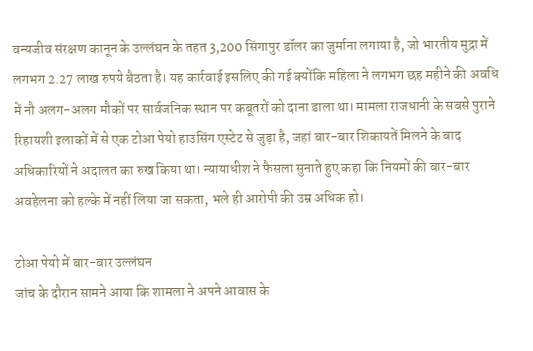वन्यजीव संरक्षण कानून के उल्लंघन के तहत 3,200 सिंगापुर डॉलर का जुर्माना लगाया है, जो भारतीय मुद्रा में लगभग 2.27 लाख रुपये बैठता है। यह कार्रवाई इसलिए की गई क्योंकि महिला ने लगभग छह महीने की अवधि में नौ अलग-अलग मौकों पर सार्वजनिक स्थान पर कबूतरों को दाना डाला था। मामला राजधानी के सबसे पुराने रिहायशी इलाकों में से एक टोआ पेयो हाउसिंग एस्टेट से जुड़ा है, जहां बार-बार शिकायतें मिलने के बाद अधिकारियों ने अदालत का रुख किया था। न्यायाधीश ने फैसला सुनाते हुए कहा कि नियमों की बार-बार अवहेलना को हल्के में नहीं लिया जा सकता, भले ही आरोपी की उम्र अधिक हो।

टोआ पेयो में बार-बार उल्लंघन
जांच के दौरान सामने आया कि शामला ने अपने आवास के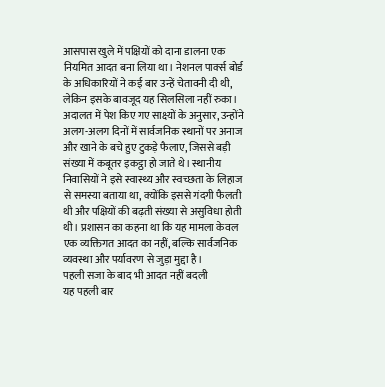आसपास खुले में पक्षियों को दाना डालना एक नियमित आदत बना लिया था। नेशनल पार्क्स बोर्ड के अधिकारियों ने कई बार उन्हें चेतावनी दी थी, लेकिन इसके बावजूद यह सिलसिला नहीं रुका। अदालत में पेश किए गए साक्ष्यों के अनुसार, उन्होंने अलग-अलग दिनों में सार्वजनिक स्थानों पर अनाज और खाने के बचे हुए टुकड़े फैलाए, जिससे बड़ी संख्या में कबूतर इकट्ठा हो जाते थे। स्थानीय निवासियों ने इसे स्वास्थ्य और स्वच्छता के लिहाज से समस्या बताया था, क्योंकि इससे गंदगी फैलती थी और पक्षियों की बढ़ती संख्या से असुविधा होती थी। प्रशासन का कहना था कि यह मामला केवल एक व्यक्तिगत आदत का नहीं, बल्कि सार्वजनिक व्यवस्था और पर्यावरण से जुड़ा मुद्दा है।
पहली सजा के बाद भी आदत नहीं बदली
यह पहली बार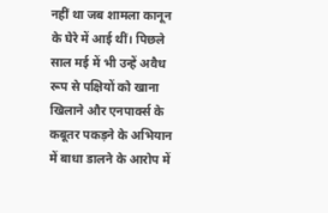नहीं था जब शामला कानून के घेरे में आई थीं। पिछले साल मई में भी उन्हें अवैध रूप से पक्षियों को खाना खिलाने और एनपार्क्स के कबूतर पकड़ने के अभियान में बाधा डालने के आरोप में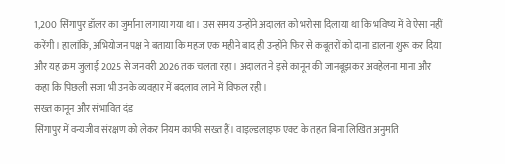1,200 सिंगापुर डॉलर का जुर्माना लगाया गया था। उस समय उन्होंने अदालत को भरोसा दिलाया था कि भविष्य में वे ऐसा नहीं करेंगी। हालांकि, अभियोजन पक्ष ने बताया कि महज एक महीने बाद ही उन्होंने फिर से कबूतरों को दाना डालना शुरू कर दिया और यह क्रम जुलाई 2025 से जनवरी 2026 तक चलता रहा। अदालत ने इसे कानून की जानबूझकर अवहेलना माना और कहा कि पिछली सजा भी उनके व्यवहार में बदलाव लाने में विफल रही।
सख्त कानून और संभावित दंड
सिंगापुर में वन्यजीव संरक्षण को लेकर नियम काफी सख्त हैं। वाइल्डलाइफ एक्ट के तहत बिना लिखित अनुमति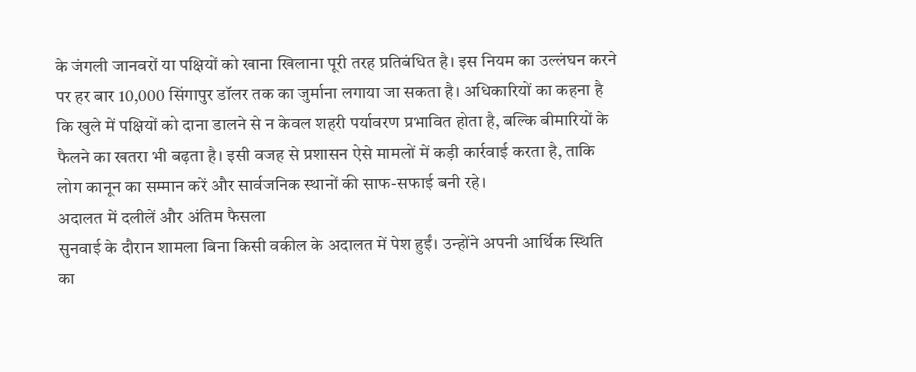के जंगली जानवरों या पक्षियों को खाना खिलाना पूरी तरह प्रतिबंधित है। इस नियम का उल्लंघन करने पर हर बार 10,000 सिंगापुर डॉलर तक का जुर्माना लगाया जा सकता है। अधिकारियों का कहना है कि खुले में पक्षियों को दाना डालने से न केवल शहरी पर्यावरण प्रभावित होता है, बल्कि बीमारियों के फैलने का खतरा भी बढ़ता है। इसी वजह से प्रशासन ऐसे मामलों में कड़ी कार्रवाई करता है, ताकि लोग कानून का सम्मान करें और सार्वजनिक स्थानों की साफ-सफाई बनी रहे।
अदालत में दलीलें और अंतिम फैसला
सुनवाई के दौरान शामला बिना किसी वकील के अदालत में पेश हुईं। उन्होंने अपनी आर्थिक स्थिति का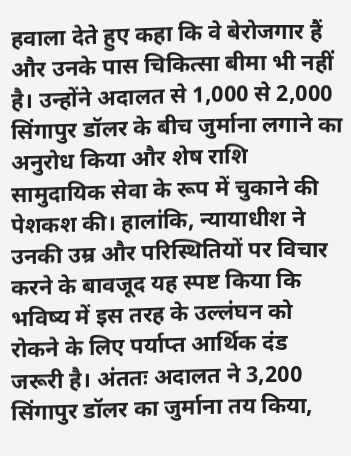हवाला देते हुए कहा कि वे बेरोजगार हैं और उनके पास चिकित्सा बीमा भी नहीं है। उन्होंने अदालत से 1,000 से 2,000 सिंगापुर डॉलर के बीच जुर्माना लगाने का अनुरोध किया और शेष राशि सामुदायिक सेवा के रूप में चुकाने की पेशकश की। हालांकि, न्यायाधीश ने उनकी उम्र और परिस्थितियों पर विचार करने के बावजूद यह स्पष्ट किया कि भविष्य में इस तरह के उल्लंघन को रोकने के लिए पर्याप्त आर्थिक दंड जरूरी है। अंततः अदालत ने 3,200 सिंगापुर डॉलर का जुर्माना तय किया,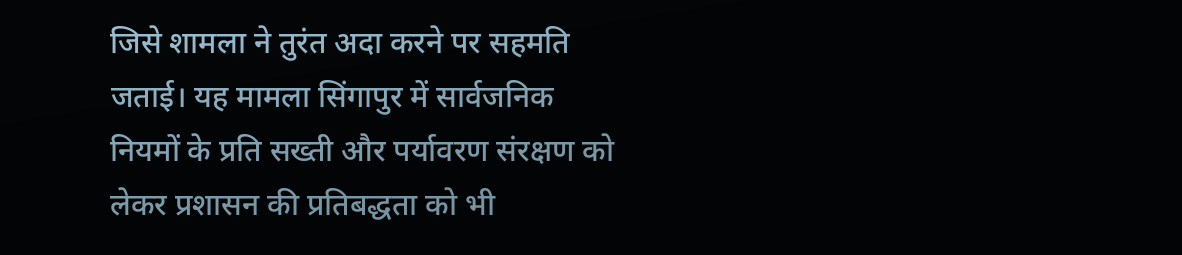जिसे शामला ने तुरंत अदा करने पर सहमति जताई। यह मामला सिंगापुर में सार्वजनिक नियमों के प्रति सख्ती और पर्यावरण संरक्षण को लेकर प्रशासन की प्रतिबद्धता को भी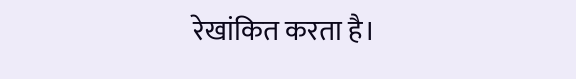रेखांकित करता है।